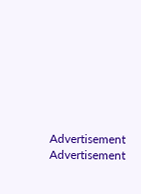Advertisement
Advertisement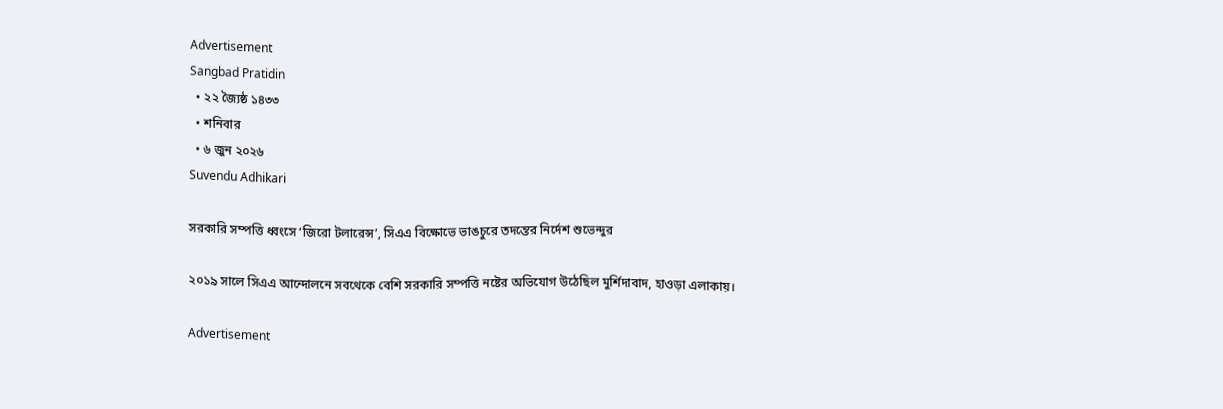Advertisement
Sangbad Pratidin
  • ২২ জ্যৈষ্ঠ ১৪৩৩
  • শনিবার
  • ৬ জুন ২০২৬
Suvendu Adhikari

সরকারি সম্পত্তি ধ্বংসে ‘জিরো টলারেন্স’, সিএএ বিক্ষোভে ভাঙচুরে তদন্তের নির্দেশ শুভেন্দুর

২০১৯ সালে সিএএ আন্দোলনে সবথেকে বেশি সরকারি সম্পত্তি নষ্টের অভিযোগ উঠেছিল মুর্শিদাবাদ, হাওড়া এলাকায়।

Advertisement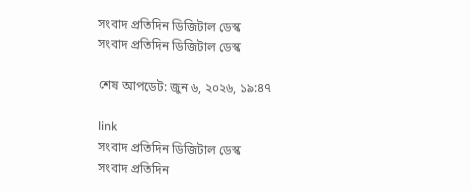সংবাদ প্রতিদিন ডিজিটাল ডেস্ক
সংবাদ প্রতিদিন ডিজিটাল ডেস্ক

শেষ আপডেট: জুন ৬, ২০২৬, ১৯:৪৭

link
সংবাদ প্রতিদিন ডিজিটাল ডেস্ক
সংবাদ প্রতিদিন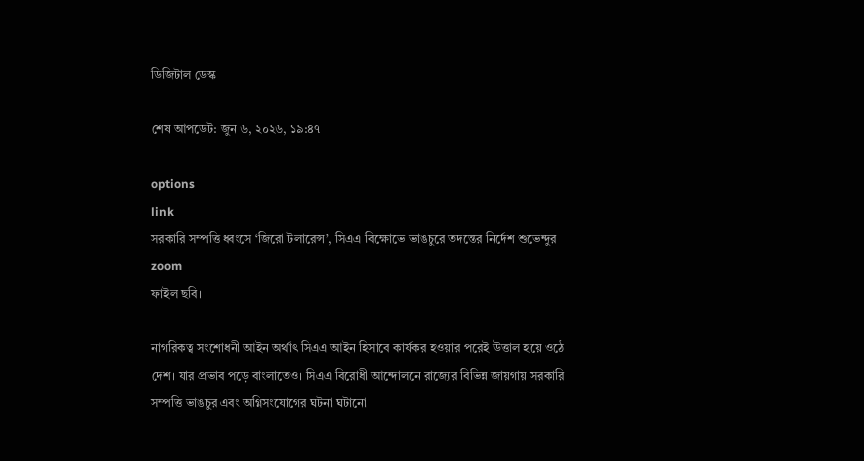ডিজিটাল ডেস্ক

শেষ আপডেট: জুন ৬, ২০২৬, ১৯:৪৭

options
link
সরকারি সম্পত্তি ধ্বংসে ‘জিরো টলারেন্স’, সিএএ বিক্ষোভে ভাঙচুরে তদন্তের নির্দেশ শুভেন্দুর zoom
ফাইল ছবি।

নাগরিকত্ব সংশোধনী আইন অর্থাৎ সিএএ আইন হিসাবে কার্যকর হওয়ার পরেই উত্তাল হয়ে ওঠে দেশ। যার প্রভাব পড়ে বাংলাতেও। সিএএ বিরোধী আন্দোলনে রাজ্যের বিভিন্ন জায়গায় সরকারি সম্পত্তি ভাঙচুর এবং অগ্নিসংযোগের ঘটনা ঘটানো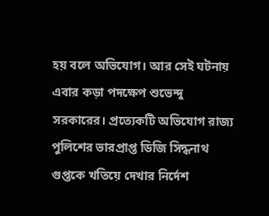হয় বলে অভিযোগ। আর সেই ঘটনায় এবার কড়া পদক্ষেপ শুভেন্দু সরকারের। প্রত্যেকটি অভিযোগ রাজ্য পুলিশের ভারপ্রাপ্ত ডিজি সিদ্ধনাথ গুপ্তকে খতিয়ে দেখার নির্দেশ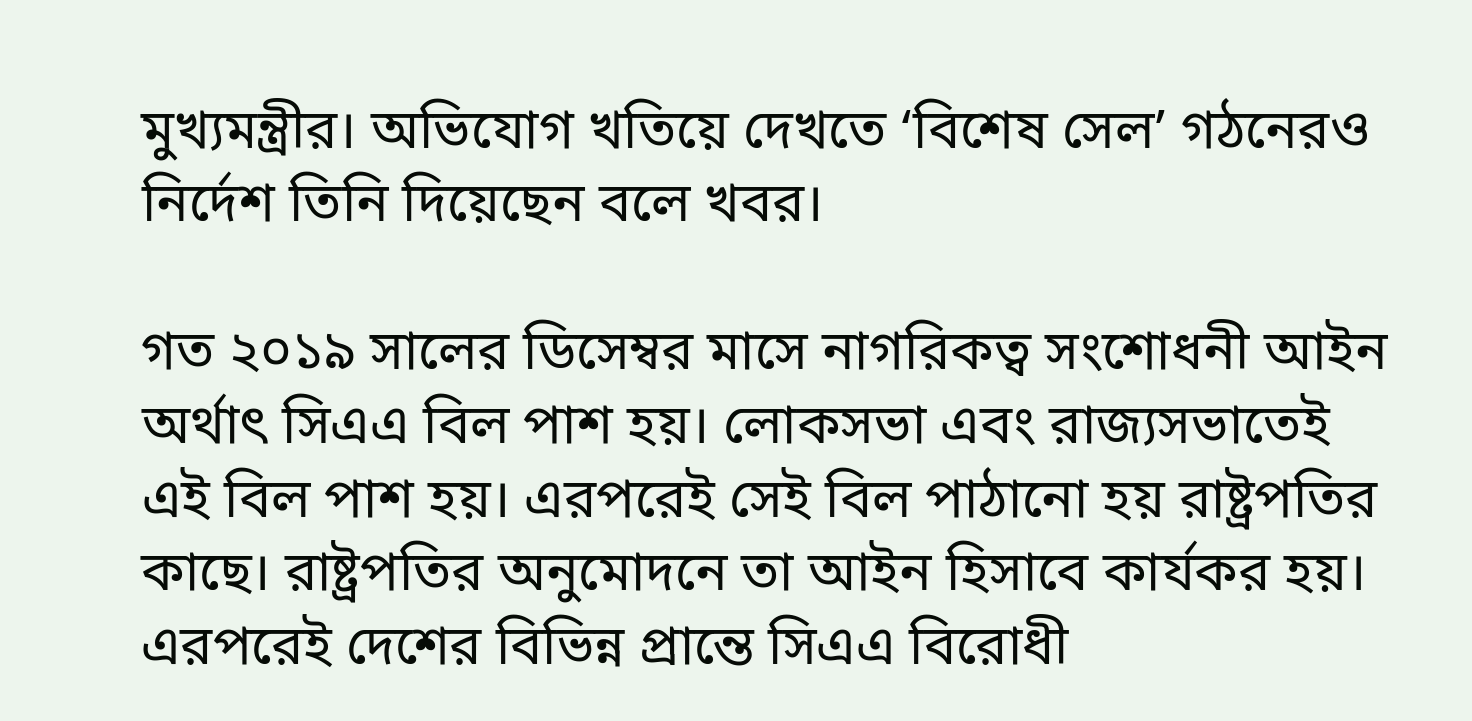মুখ্যমন্ত্রীর। অভিযোগ খতিয়ে দেখতে ‘বিশেষ সেল’ গঠনেরও নির্দেশ তিনি দিয়েছেন বলে খবর।

গত ২০১৯ সালের ডিসেম্বর মাসে নাগরিকত্ব সংশোধনী আইন অর্থাৎ সিএএ বিল পাশ হয়। লোকসভা এবং রাজ্যসভাতেই এই বিল পাশ হয়। এরপরেই সেই বিল পাঠানো হয় রাষ্ট্রপতির কাছে। রাষ্ট্রপতির অনুমোদনে তা আইন হিসাবে কার্যকর হয়। এরপরেই দেশের বিভিন্ন প্রান্তে সিএএ বিরোধী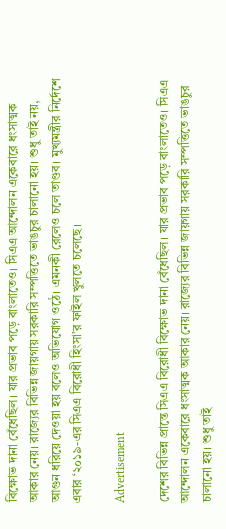বিক্ষোভ দানা বেঁধেছিল। যার প্রভাব পড়ে বাংলাতেও। সিএএ আন্দোলন একেবারে ধংসাত্মক আকার নেয়। রাজ্যের বিভিন্ন জায়গায় সরকারি সম্পত্তিতে ভাঙচুর চালানো হয়। শুধু তাই নয়, আগুন ধরিয়ে দেওয়া হয় বলেও অভিযোগ ওঠে। এমনকী রেলেও চলে তাণ্ডব। মুখ্যমন্ত্রীর নির্দেশে এবার ‘২০১৯-এর সিএএ বিরোধী হিংসা’র ফাইল খুলতে চলেছে।

Advertisement

দেশের বিভিন্ন প্রান্তে সিএএ বিরোধী বিক্ষোভ দানা বেঁধেছিল। যার প্রভাব পড়ে বাংলাতেও। সিএএ আন্দোলন একেবারে ধংসাত্মক আকার নেয়। রাজ্যের বিভিন্ন জায়গায় সরকারি সম্পত্তিতে ভাঙচুর চালানো হয়। শুধু তাই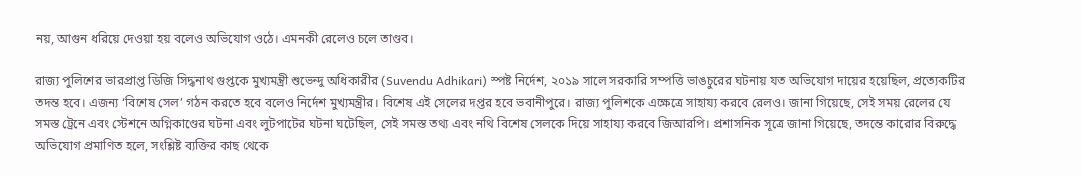নয়, আগুন ধরিয়ে দেওয়া হয় বলেও অভিযোগ ওঠে। এমনকী রেলেও চলে তাণ্ডব।

রাজ্য পুলিশের ভারপ্রাপ্ত ডিজি সিদ্ধনাথ গুপ্তকে মুখ্যমন্ত্রী শুভেন্দু অধিকারীর (Suvendu Adhikari) স্পষ্ট নির্দেশ, ২০১৯ সালে সরকারি সম্পত্তি ভাঙচুরের ঘটনায় যত অভিযোগ দায়ের হয়েছিল, প্রত্যেকটির তদন্ত হবে। এজন্য ‘বিশেষ সেল’ গঠন করতে হবে বলেও নির্দেশ মুখ্যমন্ত্রীর। বিশেষ এই সেলের দপ্তর হবে ভবানীপুরে। রাজ্য পুলিশকে এক্ষেত্রে সাহায্য করবে রেলও। জানা গিয়েছে, সেই সময় রেলের যে সমস্ত ট্রেনে এবং স্টেশনে অগ্নিকাণ্ডের ঘটনা এবং লুটপাটের ঘটনা ঘটেছিল, সেই সমস্ত তথ্য এবং নথি বিশেষ সেলকে দিয়ে সাহায্য করবে জিআরপি। প্রশাসনিক সূত্রে জানা গিয়েছে, তদন্তে কারোর বিরুদ্ধে অভিযোগ প্রমাণিত হলে, সংশ্লিষ্ট ব্যক্তির কাছ থেকে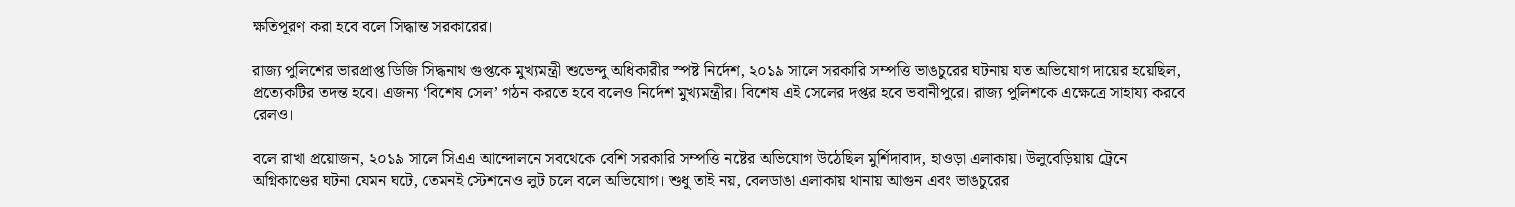ক্ষতিপূরণ করা হবে বলে সিদ্ধান্ত সরকারের।

রাজ্য পুলিশের ভারপ্রাপ্ত ডিজি সিদ্ধনাথ গুপ্তকে মুখ্যমন্ত্রী শুভেন্দু অধিকারীর স্পষ্ট নির্দেশ, ২০১৯ সালে সরকারি সম্পত্তি ভাঙচুরের ঘটনায় যত অভিযোগ দায়ের হয়েছিল, প্রত্যেকটির তদন্ত হবে। এজন্য ‘বিশেষ সেল’ গঠন করতে হবে বলেও নির্দেশ মুখ্যমন্ত্রীর। বিশেষ এই সেলের দপ্তর হবে ভবানীপুরে। রাজ্য পুলিশকে এক্ষেত্রে সাহায্য করবে রেলও।

বলে রাখা প্রয়োজন, ২০১৯ সালে সিএএ আন্দোলনে সবথেকে বেশি সরকারি সম্পত্তি নষ্টের অভিযোগ উঠেছিল মুর্শিদাবাদ, হাওড়া এলাকায়। উলুবেড়িয়ায় ট্রেনে অগ্নিকাণ্ডের ঘটনা যেমন ঘটে, তেমনই স্টেশনেও লুট চলে বলে অভিযোগ। শুধু তাই নয়, বেলডাঙা এলাকায় থানায় আগুন এবং ভাঙচুরের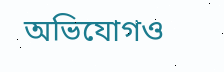অভিযোগও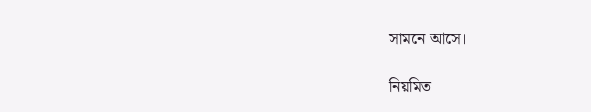সামনে আসে।

নিয়মিত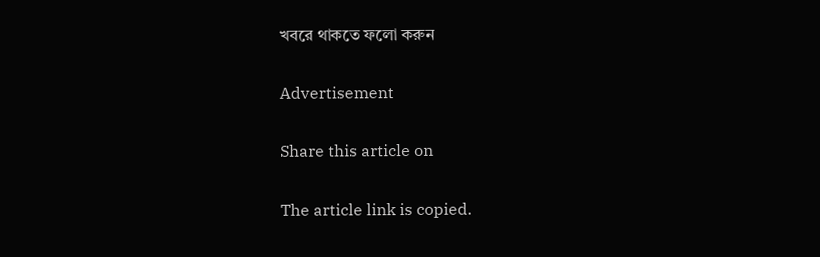খবরে থাকতে ফলো করুন

Advertisement

Share this article on

The article link is copied.